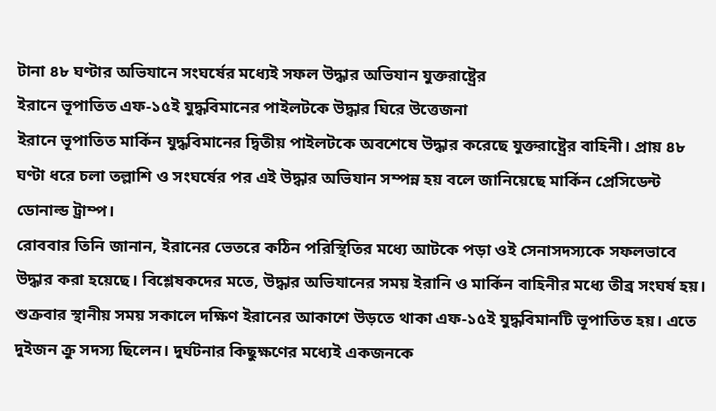টানা ৪৮ ঘণ্টার অভিযানে সংঘর্ষের মধ্যেই সফল উদ্ধার অভিযান যুক্তরাষ্ট্রের
ইরানে ভূপাতিত এফ-১৫ই যুদ্ধবিমানের পাইলটকে উদ্ধার ঘিরে উত্তেজনা
ইরানে ভূপাতিত মার্কিন যুদ্ধবিমানের দ্বিতীয় পাইলটকে অবশেষে উদ্ধার করেছে যুক্তরাষ্ট্রের বাহিনী। প্রায় ৪৮ ঘণ্টা ধরে চলা তল্লাশি ও সংঘর্ষের পর এই উদ্ধার অভিযান সম্পন্ন হয় বলে জানিয়েছে মার্কিন প্রেসিডেন্ট ডোনাল্ড ট্রাম্প।
রোববার তিনি জানান, ইরানের ভেতরে কঠিন পরিস্থিতির মধ্যে আটকে পড়া ওই সেনাসদস্যকে সফলভাবে উদ্ধার করা হয়েছে। বিশ্লেষকদের মতে, উদ্ধার অভিযানের সময় ইরানি ও মার্কিন বাহিনীর মধ্যে তীব্র সংঘর্ষ হয়।
শুক্রবার স্থানীয় সময় সকালে দক্ষিণ ইরানের আকাশে উড়তে থাকা এফ-১৫ই যুদ্ধবিমানটি ভূপাতিত হয়। এতে দুইজন ক্রু সদস্য ছিলেন। দুর্ঘটনার কিছুক্ষণের মধ্যেই একজনকে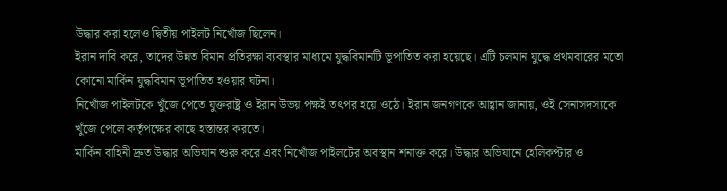উদ্ধার করা হলেও দ্বিতীয় পাইলট নিখোঁজ ছিলেন।
ইরান দাবি করে, তাদের উন্নত বিমান প্রতিরক্ষা ব্যবস্থার মাধ্যমে যুদ্ধবিমানটি ভূপাতিত করা হয়েছে। এটি চলমান যুদ্ধে প্রথমবারের মতো কোনো মার্কিন যুদ্ধবিমান ভূপাতিত হওয়ার ঘটনা।
নিখোঁজ পাইলটকে খুঁজে পেতে যুক্তরাষ্ট্র ও ইরান উভয় পক্ষই তৎপর হয়ে ওঠে। ইরান জনগণকে আহ্বান জানায়, ওই সেনাসদস্যকে খুঁজে পেলে কর্তৃপক্ষের কাছে হস্তান্তর করতে।
মার্কিন বাহিনী দ্রুত উদ্ধার অভিযান শুরু করে এবং নিখোঁজ পাইলটের অবস্থান শনাক্ত করে। উদ্ধার অভিযানে হেলিকপ্টার ও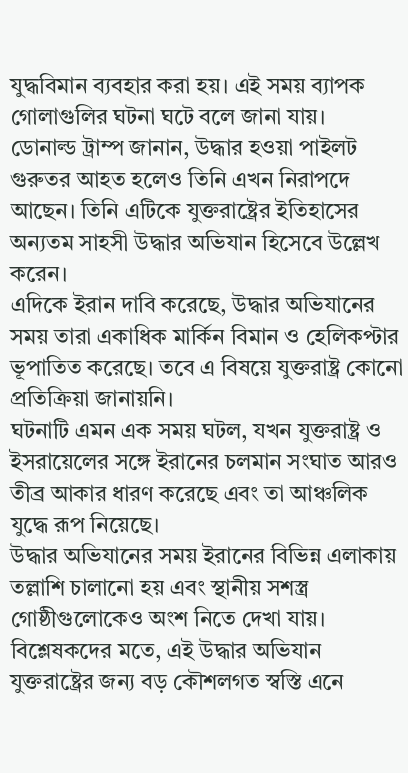যুদ্ধবিমান ব্যবহার করা হয়। এই সময় ব্যাপক গোলাগুলির ঘটনা ঘটে বলে জানা যায়।
ডোনাল্ড ট্রাম্প জানান, উদ্ধার হওয়া পাইলট গুরুতর আহত হলেও তিনি এখন নিরাপদে আছেন। তিনি এটিকে যুক্তরাষ্ট্রের ইতিহাসের অন্যতম সাহসী উদ্ধার অভিযান হিসেবে উল্লেখ করেন।
এদিকে ইরান দাবি করেছে, উদ্ধার অভিযানের সময় তারা একাধিক মার্কিন বিমান ও হেলিকপ্টার ভূপাতিত করেছে। তবে এ বিষয়ে যুক্তরাষ্ট্র কোনো প্রতিক্রিয়া জানায়নি।
ঘটনাটি এমন এক সময় ঘটল, যখন যুক্তরাষ্ট্র ও ইসরায়েলের সঙ্গে ইরানের চলমান সংঘাত আরও তীব্র আকার ধারণ করেছে এবং তা আঞ্চলিক যুদ্ধে রূপ নিয়েছে।
উদ্ধার অভিযানের সময় ইরানের বিভিন্ন এলাকায় তল্লাশি চালানো হয় এবং স্থানীয় সশস্ত্র গোষ্ঠীগুলোকেও অংশ নিতে দেখা যায়।
বিশ্লেষকদের মতে, এই উদ্ধার অভিযান যুক্তরাষ্ট্রের জন্য বড় কৌশলগত স্বস্তি এনে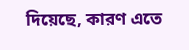দিয়েছে, কারণ এতে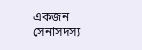একজন সেনাসদস্য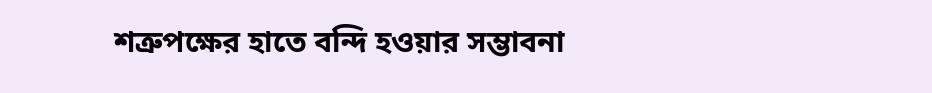শত্রুপক্ষের হাতে বন্দি হওয়ার সম্ভাবনা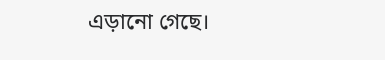এড়ানো গেছে।